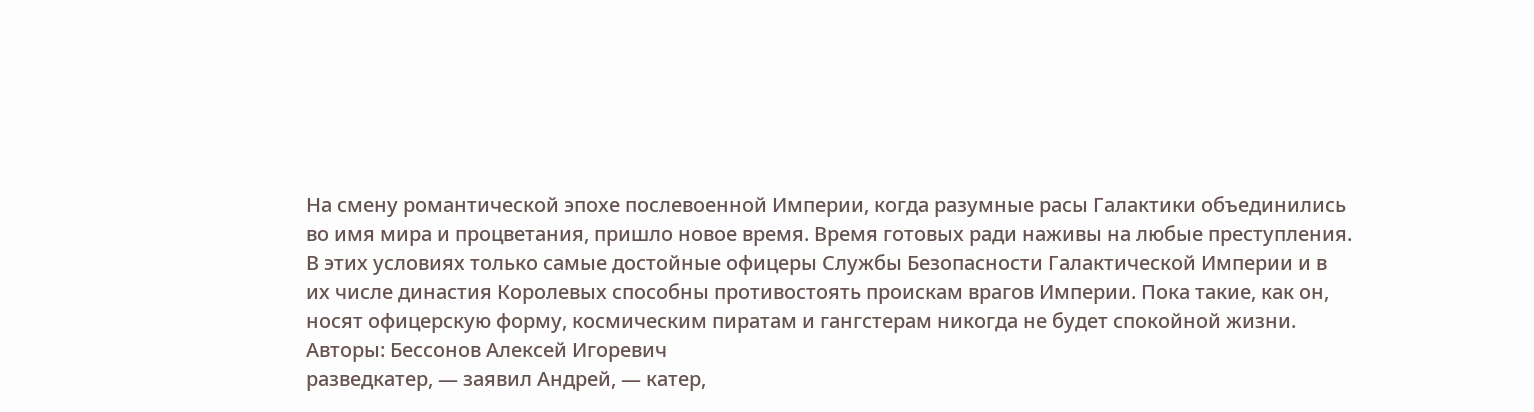На смену романтической эпохе послевоенной Империи, когда разумные расы Галактики объединились во имя мира и процветания, пришло новое время. Время готовых ради наживы на любые преступления. В этих условиях только самые достойные офицеры Службы Безопасности Галактической Империи и в их числе династия Королевых способны противостоять проискам врагов Империи. Пока такие, как он, носят офицерскую форму, космическим пиратам и гангстерам никогда не будет спокойной жизни.
Авторы: Бессонов Алексей Игоревич
разведкатер, — заявил Андрей, — катер,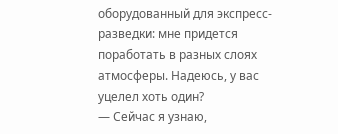оборудованный для экспресс-разведки: мне придется поработать в разных слоях
атмосферы. Надеюсь, у вас уцелел хоть один?
— Сейчас я узнаю,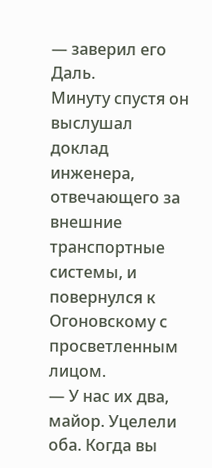— заверил его Даль.
Минуту спустя он выслушал доклад инженера, отвечающего за внешние
транспортные системы, и повернулся к Огоновскому с просветленным лицом.
— У нас их два, майор. Уцелели оба. Когда вы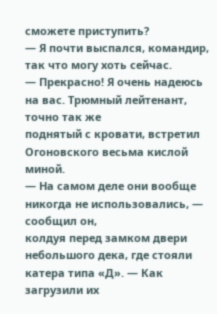сможете приступить?
— Я почти выспался, командир, так что могу хоть сейчас.
— Прекрасно! Я очень надеюсь на вас. Трюмный лейтенант, точно так же
поднятый с кровати, встретил Огоновского весьма кислой миной.
— На самом деле они вообще никогда не использовались, — сообщил он,
колдуя перед замком двери небольшого дека, где стояли катера типа «Д». — Как
загрузили их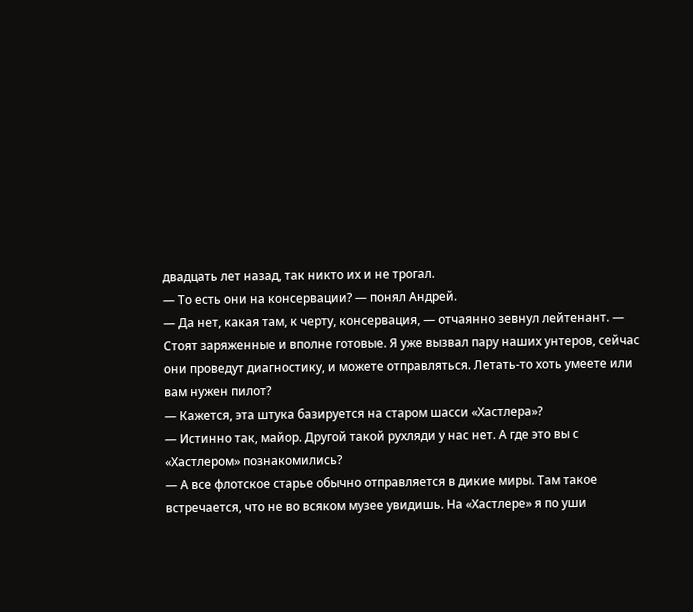двадцать лет назад, так никто их и не трогал.
— То есть они на консервации? — понял Андрей.
— Да нет, какая там, к черту, консервация, — отчаянно зевнул лейтенант. —
Стоят заряженные и вполне готовые. Я уже вызвал пару наших унтеров, сейчас
они проведут диагностику, и можете отправляться. Летать-то хоть умеете или
вам нужен пилот?
— Кажется, эта штука базируется на старом шасси «Хастлера»?
— Истинно так, майор. Другой такой рухляди у нас нет. А где это вы с
«Хастлером» познакомились?
— А все флотское старье обычно отправляется в дикие миры. Там такое
встречается, что не во всяком музее увидишь. На «Хастлере» я по уши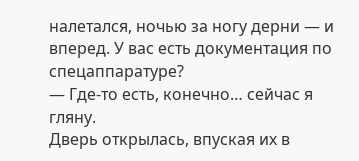налетался, ночью за ногу дерни — и вперед. У вас есть документация по
спецаппаратуре?
— Где-то есть, конечно… сейчас я гляну.
Дверь открылась, впуская их в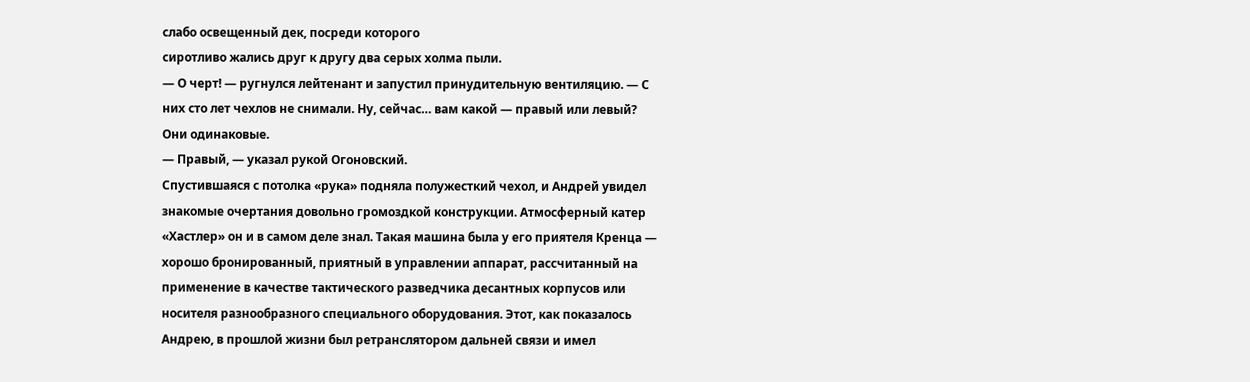слабо освещенный дек, посреди которого
сиротливо жались друг к другу два серых холма пыли.
— О черт! — ругнулся лейтенант и запустил принудительную вентиляцию. — С
них сто лет чехлов не снимали. Ну, сейчас… вам какой — правый или левый?
Они одинаковые.
— Правый, — указал рукой Огоновский.
Спустившаяся с потолка «рука» подняла полужесткий чехол, и Андрей увидел
знакомые очертания довольно громоздкой конструкции. Атмосферный катер
«Хастлер» он и в самом деле знал. Такая машина была у его приятеля Кренца —
хорошо бронированный, приятный в управлении аппарат, рассчитанный на
применение в качестве тактического разведчика десантных корпусов или
носителя разнообразного специального оборудования. Этот, как показалось
Андрею, в прошлой жизни был ретранслятором дальней связи и имел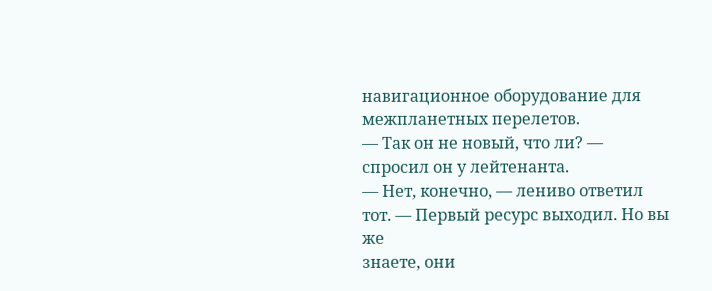навигационное оборудование для межпланетных перелетов.
— Так он не новый, что ли? — спросил он у лейтенанта.
— Нет, конечно, — лениво ответил тот. — Первый ресурс выходил. Но вы же
знаете, они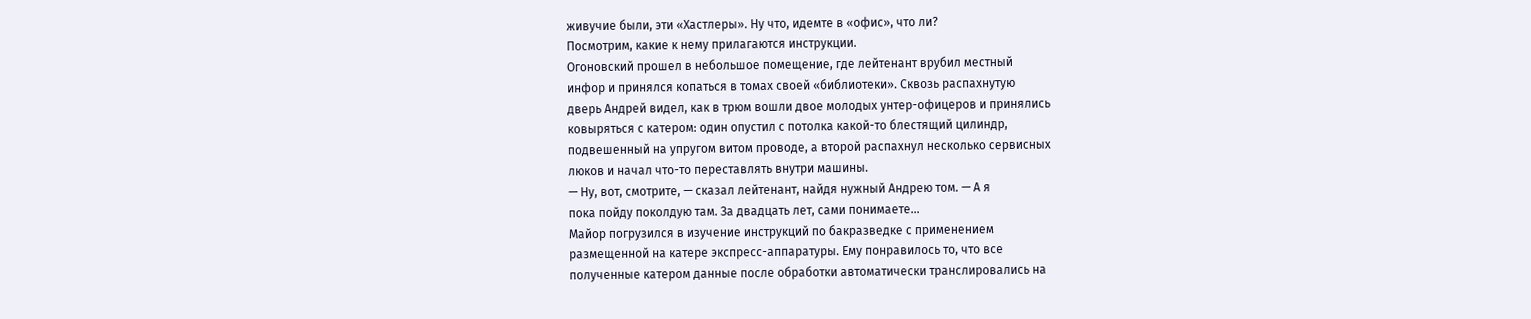живучие были, эти «Хастлеры». Ну что, идемте в «офис», что ли?
Посмотрим, какие к нему прилагаются инструкции.
Огоновский прошел в небольшое помещение, где лейтенант врубил местный
инфор и принялся копаться в томах своей «библиотеки». Сквозь распахнутую
дверь Андрей видел, как в трюм вошли двое молодых унтер-офицеров и принялись
ковыряться с катером: один опустил с потолка какой-то блестящий цилиндр,
подвешенный на упругом витом проводе, а второй распахнул несколько сервисных
люков и начал что-то переставлять внутри машины.
— Ну, вот, смотрите, — сказал лейтенант, найдя нужный Андрею том. — А я
пока пойду поколдую там. За двадцать лет, сами понимаете…
Майор погрузился в изучение инструкций по бакразведке с применением
размещенной на катере экспресс-аппаратуры. Ему понравилось то, что все
полученные катером данные после обработки автоматически транслировались на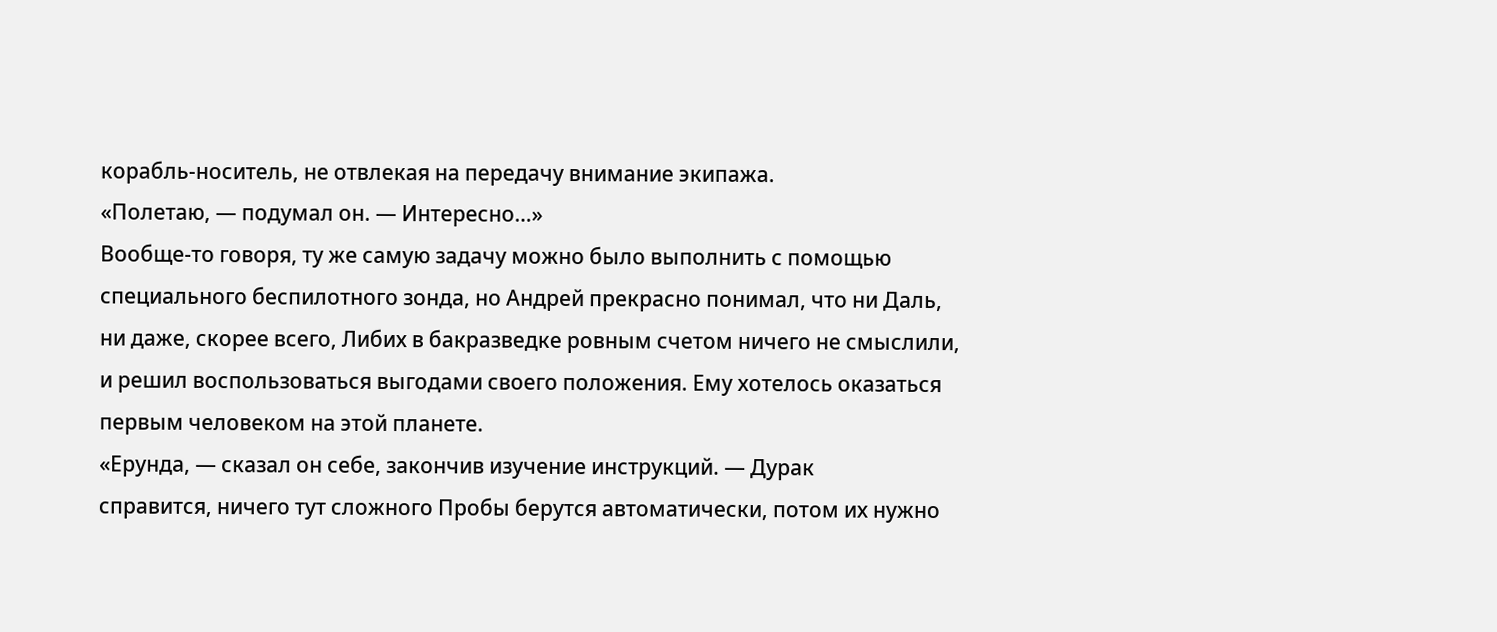корабль-носитель, не отвлекая на передачу внимание экипажа.
«Полетаю, — подумал он. — Интересно…»
Вообще-то говоря, ту же самую задачу можно было выполнить с помощью
специального беспилотного зонда, но Андрей прекрасно понимал, что ни Даль,
ни даже, скорее всего, Либих в бакразведке ровным счетом ничего не смыслили,
и решил воспользоваться выгодами своего положения. Ему хотелось оказаться
первым человеком на этой планете.
«Ерунда, — сказал он себе, закончив изучение инструкций. — Дурак
справится, ничего тут сложного Пробы берутся автоматически, потом их нужно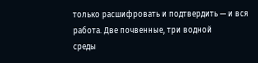только расшифровать и подтвердить — и вся работа. Две почвенные, три водной
среды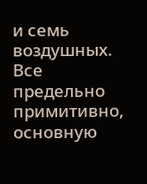и семь воздушных. Все предельно примитивно, основную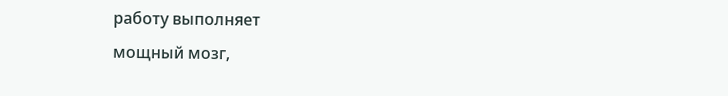работу выполняет
мощный мозг,